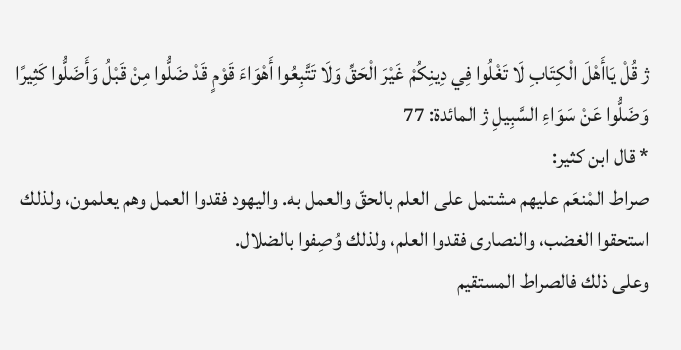ژ قُلْ يَاأَهْلَ الْكِتَابِ لَا تَغْلُوا فِي دِينِكُمْ غَيْرَ الْحَقِّ وَلَا تَتَّبِعُوا أَهْوَاءَ قَوْمٍ قَدْ ضَلُّوا مِنْ قَبْلُ وَأَضَلُّوا كَثِيرًا وَضَلُّوا عَنْ سَوَاءِ السَّبِيلِ ژ المائدة: 77
* قال ابن كثير:
صراط المْنعَم عليهم مشتمل على العلم بالحقّ والعمل به. واليهود فقدوا العمل وهم يعلمون، ولذلك استحقوا الغضب، والنصارى فقدوا العلم، ولذلك وُصِفوا بالضلال.
وعلى ذلك فالصراط المستقيم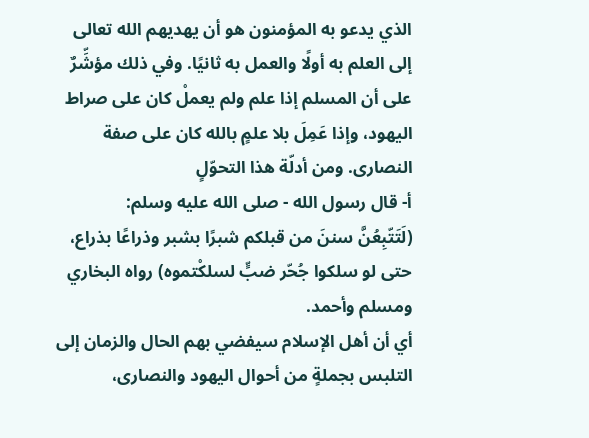الذي يدعو به المؤمنون هو أن يهديهم الله تعالى إلى العلم به أولًا والعمل به ثانيًا. وفي ذلك مؤشِّرٌ على أن المسلم إذا علم ولم يعملْ كان على صراط اليهود، وإذا عَمِلَ بلا علمٍ بالله كان على صفة النصارى. ومن أدلّة هذا التحوّلٍ
أ- قال رسول الله - صلى الله عليه وسلم:
(لَتَتّبِعُنَّ سننَ من قبلكم شبرًا بشبر وذراعًا بذراع، حتى لو سلكوا جُحّر ضبٍّ لسلكْتموه) رواه البخاري ومسلم وأحمد.
أي أن أهل الإسلام سيفضي بهم الحال والزمان إلى التلبس بجملةٍ من أحوال اليهود والنصارى،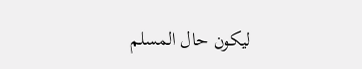ليكون حال المسلم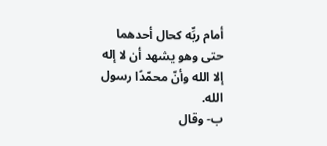أمام ربِّه كحال أحدهما حتى وهو يشهد أن لا إله إلا الله وأنّ محمّدًا رسول الله.
ب- وقال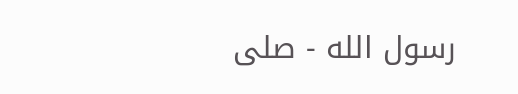رسول الله - صلى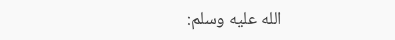الله عليه وسلم: